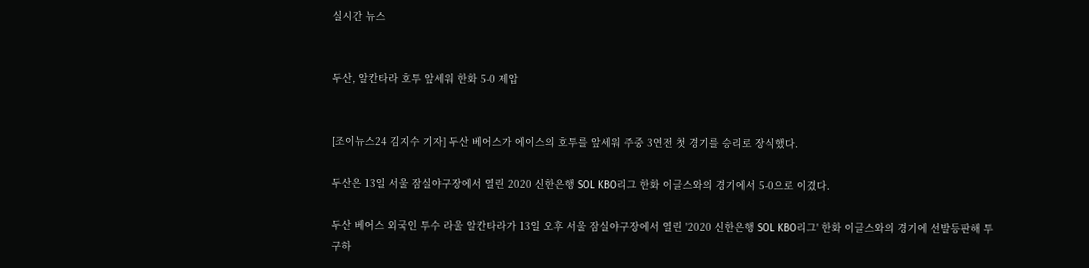실시간 뉴스


두산, 알칸타라 호투 앞세워 한화 5-0 제압


[조이뉴스24 김지수 기자] 두산 베어스가 에이스의 호투를 앞세워 주중 3연전 첫 경기를 승리로 장식했다.

두산은 13일 서울 잠실야구장에서 열린 2020 신한은행 SOL KBO리그 한화 이글스와의 경기에서 5-0으로 이겼다.

두산 베어스 외국인 투수 라울 알칸타라가 13일 오후 서울 잠실야구장에서 열린 '2020 신한은행 SOL KBO리그' 한화 이글스와의 경기에 선발등판해 투구하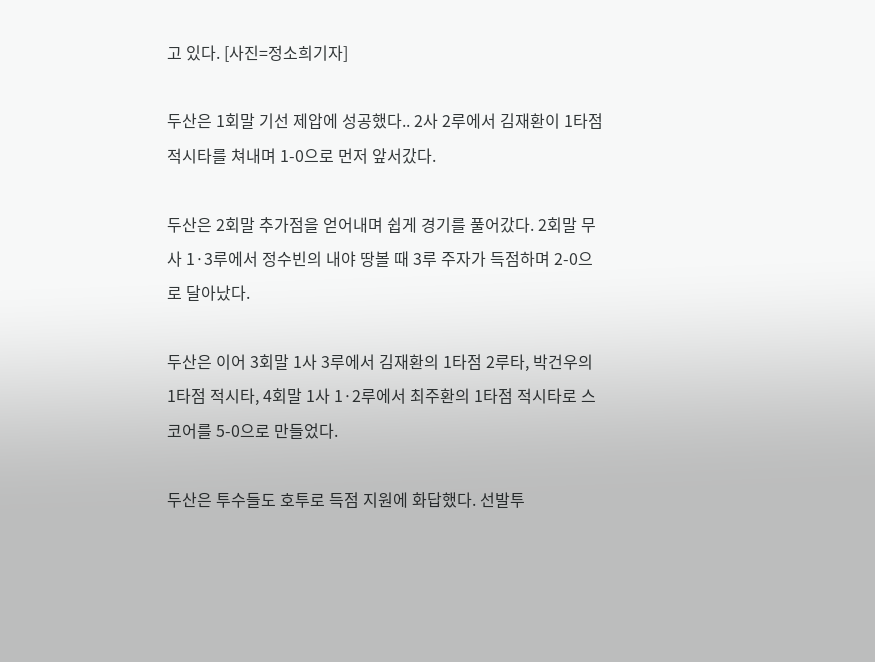고 있다. [사진=정소희기자]

두산은 1회말 기선 제압에 성공했다.. 2사 2루에서 김재환이 1타점 적시타를 쳐내며 1-0으로 먼저 앞서갔다.

두산은 2회말 추가점을 얻어내며 쉽게 경기를 풀어갔다. 2회말 무사 1·3루에서 정수빈의 내야 땅볼 때 3루 주자가 득점하며 2-0으로 달아났다.

두산은 이어 3회말 1사 3루에서 김재환의 1타점 2루타, 박건우의 1타점 적시타, 4회말 1사 1·2루에서 최주환의 1타점 적시타로 스코어를 5-0으로 만들었다.

두산은 투수들도 호투로 득점 지원에 화답했다. 선발투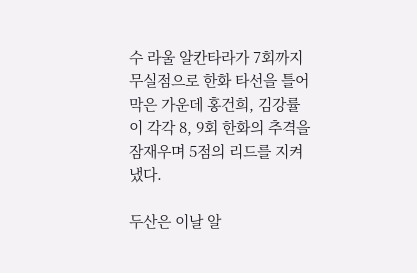수 라울 알칸타라가 7회까지 무실점으로 한화 타선을 틀어막은 가운데 홍건희, 김강률이 각각 8, 9회 한화의 추격을 잠재우며 5점의 리드를 지켜냈다.

두산은 이날 알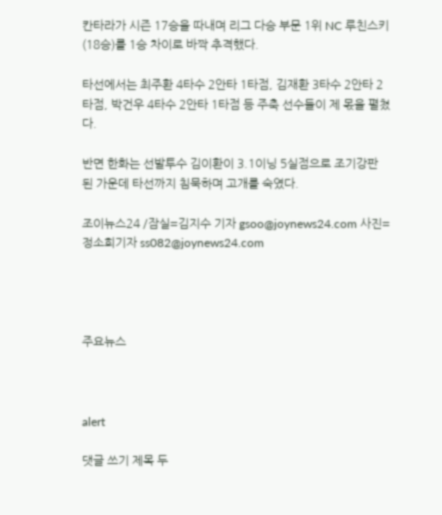칸타라가 시즌 17승을 따내며 리그 다승 부문 1위 NC 루친스키(18승)를 1승 차이로 바짝 추격했다.

타선에서는 최주환 4타수 2안타 1타점, 김재환 3타수 2안타 2타점, 박건우 4타수 2안타 1타점 등 주축 선수들이 제 몫을 펼쳤다.

반면 한화는 선발투수 김이환이 3.1이닝 5실점으로 조기강판 된 가운데 타선까지 침묵하며 고개를 숙였다.

조이뉴스24 /잠실=김지수 기자 gsoo@joynews24.com 사진=정소희기자 ss082@joynews24.com




주요뉴스



alert

댓글 쓰기 제목 두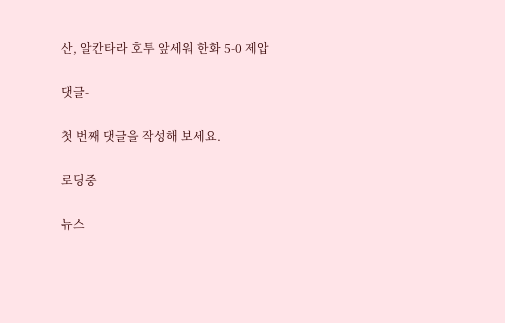산, 알칸타라 호투 앞세워 한화 5-0 제압

댓글-

첫 번째 댓글을 작성해 보세요.

로딩중

뉴스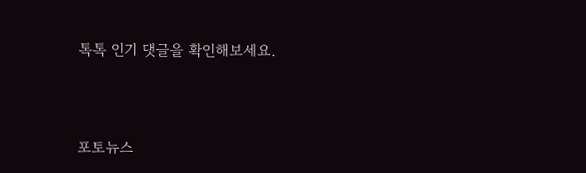톡톡 인기 댓글을 확인해보세요.



포토뉴스